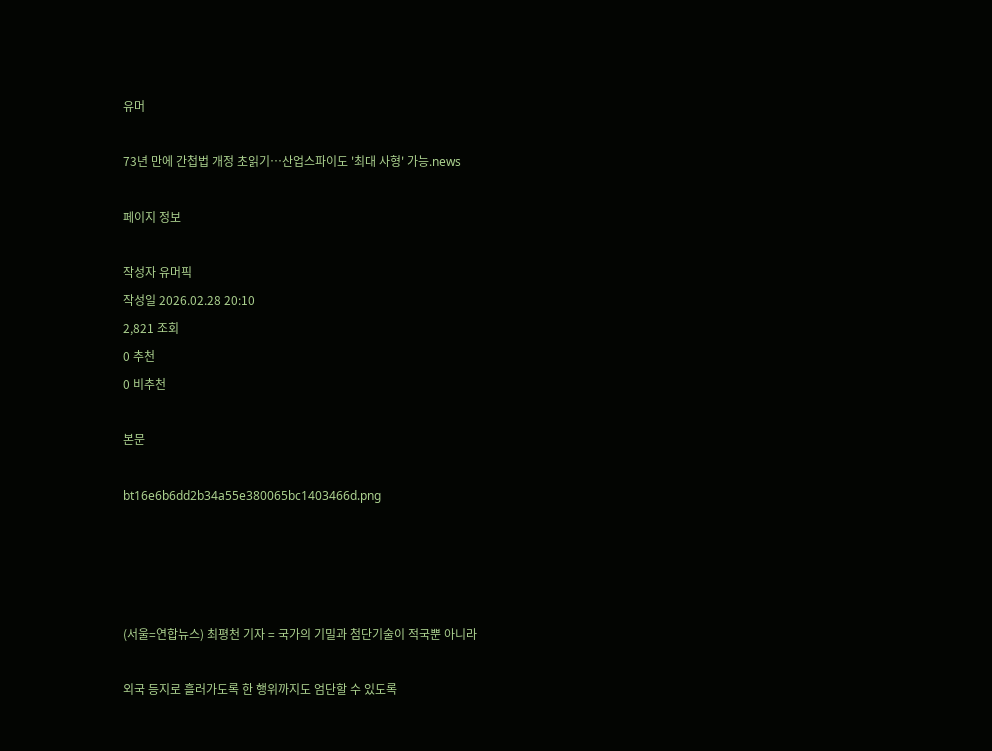유머

73년 만에 간첩법 개정 초읽기…산업스파이도 '최대 사형' 가능.news

페이지 정보

작성자 유머픽
작성일 2026.02.28 20:10
2,821 조회
0 추천
0 비추천

본문

bt16e6b6dd2b34a55e380065bc1403466d.png




(서울=연합뉴스) 최평천 기자 = 국가의 기밀과 첨단기술이 적국뿐 아니라

외국 등지로 흘러가도록 한 행위까지도 엄단할 수 있도록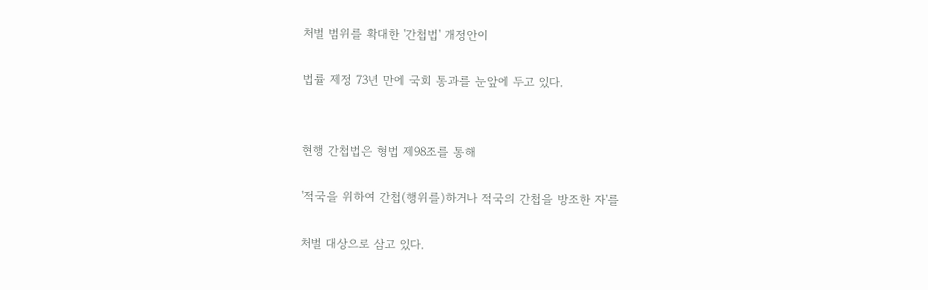처벌 범위를 확대한 '간첩법' 개정안이

법률 제정 73년 만에 국회 통과를 눈앞에 두고 있다.


현행 간첩법은 형법 제98조를 통해

'적국을 위하여 간첩(행위를)하거나 적국의 간첩을 방조한 자'를

처벌 대상으로 삼고 있다.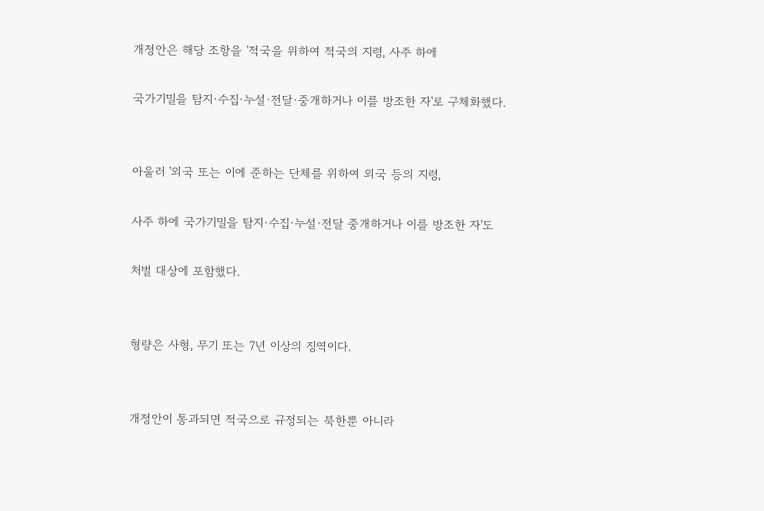개정안은 해당 조항을 '적국을 위하여 적국의 지령, 사주 하에

국가기밀을 탐지·수집·누설·전달·중개하거나 이를 방조한 자'로 구체화했다.


아울러 '외국 또는 이에 준하는 단체를 위하여 외국 등의 지령,

사주 하에 국가기밀을 탐지·수집·누설·전달 중개하거나 이를 방조한 자'도

처벌 대상에 포함했다.


형량은 사형, 무기 또는 7년 이상의 징역이다.


개정안이 통과되면 적국으로 규정되는 북한뿐 아니라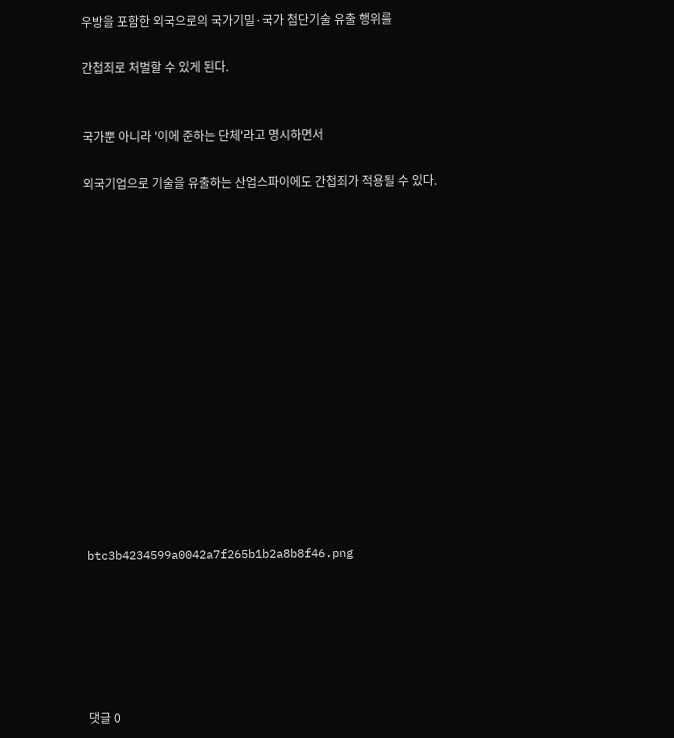우방을 포함한 외국으로의 국가기밀·국가 첨단기술 유출 행위를

간첩죄로 처벌할 수 있게 된다.


국가뿐 아니라 '이에 준하는 단체'라고 명시하면서

외국기업으로 기술을 유출하는 산업스파이에도 간첩죄가 적용될 수 있다.















btc3b4234599a0042a7f265b1b2a8b8f46.png






댓글 0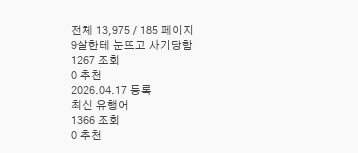전체 13,975 / 185 페이지
9살한테 눈뜨고 사기당함
1267 조회
0 추천
2026.04.17 등록
최신 유행어
1366 조회
0 추천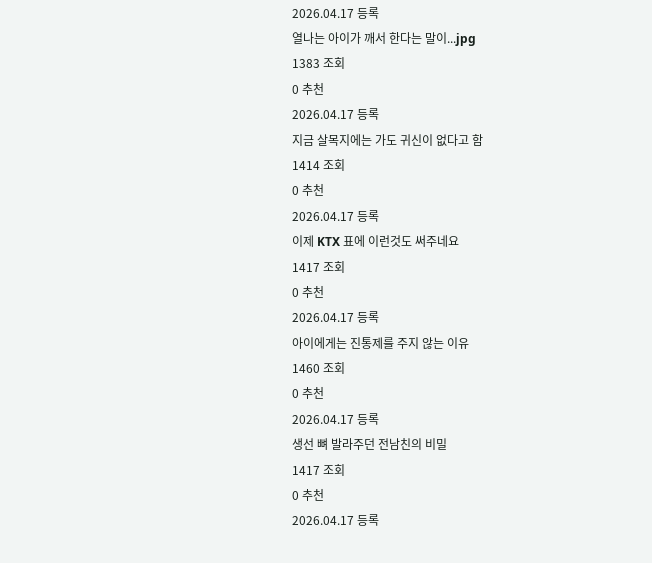2026.04.17 등록
열나는 아이가 깨서 한다는 말이...jpg
1383 조회
0 추천
2026.04.17 등록
지금 살목지에는 가도 귀신이 없다고 함
1414 조회
0 추천
2026.04.17 등록
이제 KTX 표에 이런것도 써주네요
1417 조회
0 추천
2026.04.17 등록
아이에게는 진통제를 주지 않는 이유
1460 조회
0 추천
2026.04.17 등록
생선 뼈 발라주던 전남친의 비밀
1417 조회
0 추천
2026.04.17 등록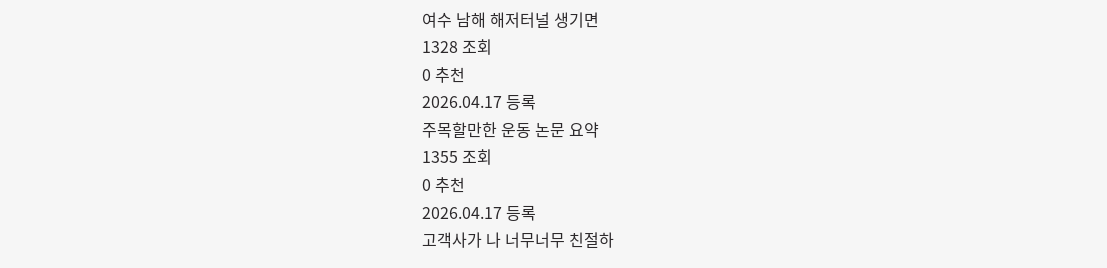여수 남해 해저터널 생기면
1328 조회
0 추천
2026.04.17 등록
주목할만한 운동 논문 요약
1355 조회
0 추천
2026.04.17 등록
고객사가 나 너무너무 친절하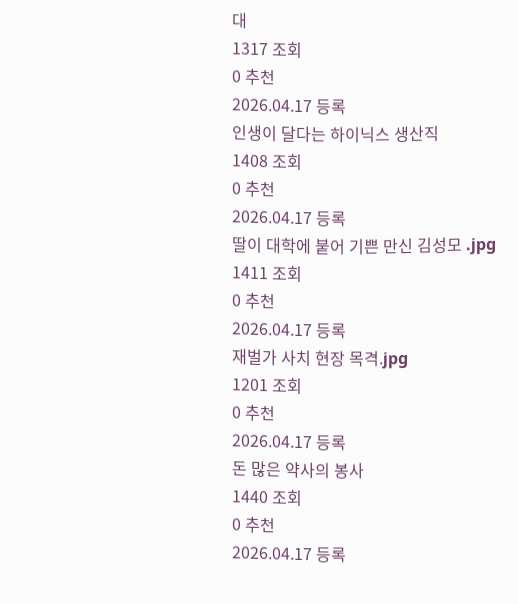대
1317 조회
0 추천
2026.04.17 등록
인생이 달다는 하이닉스 생산직
1408 조회
0 추천
2026.04.17 등록
딸이 대학에 붙어 기쁜 만신 김성모 .jpg
1411 조회
0 추천
2026.04.17 등록
재벌가 사치 현장 목격.jpg
1201 조회
0 추천
2026.04.17 등록
돈 많은 약사의 봉사
1440 조회
0 추천
2026.04.17 등록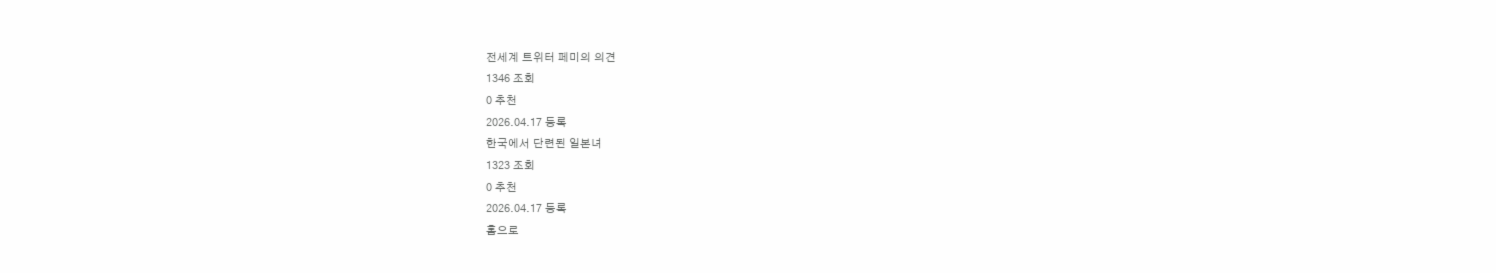전세계 트위터 페미의 의견
1346 조회
0 추천
2026.04.17 등록
한국에서 단련된 일본녀
1323 조회
0 추천
2026.04.17 등록
홈으로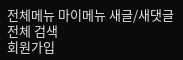전체메뉴 마이메뉴 새글/새댓글
전체 검색
회원가입